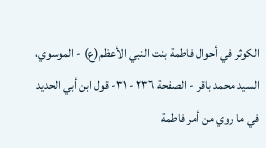الكوثر في أحوال فاطمة بنت النبي الأعظم(ع) - الموسوي، السيد محمد باقر - الصفحة ٢٣٦ - ٣١- قول ابن أبي الحديد في ما روي من أمر فاطمة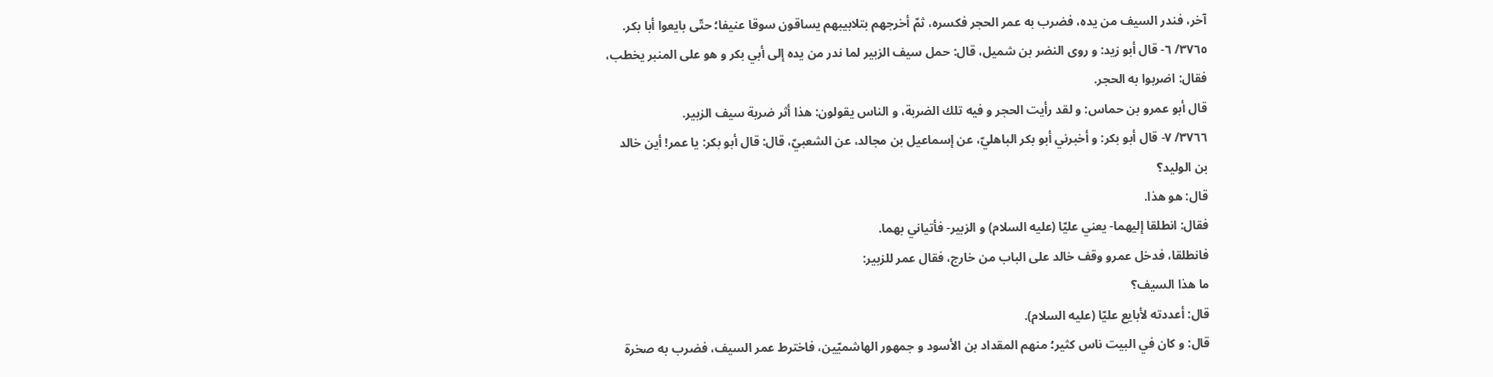آخر، فندر السيف من يده، فضرب به عمر الحجر فكسره، ثمّ أخرجهم بتلابيبهم يساقون سوقا عنيفا؛ حتّى بايعوا أبا بكر.
٣٧٦٥/ ٦- قال أبو زيد: و روى النضر بن شميل، قال: حمل سيف الزبير لما ندر من يده إلى أبي بكر و هو على المنبر يخطب، فقال: اضربوا به الحجر.
قال أبو عمرو بن حماس: و لقد رأيت الحجر و فيه تلك الضربة، و الناس يقولون: هذا أثر ضربة سيف الزبير.
٣٧٦٦/ ٧- قال أبو بكر: و أخبرني أبو بكر الباهليّ، عن إسماعيل بن مجالد، عن الشعبيّ، قال: قال أبو بكر: يا عمر! أين خالد بن الوليد؟
قال: هو هذا.
فقال: انطلقا إليهما- يعني عليّا (عليه السلام) و الزبير- فأتياني بهما.
فانطلقا، فدخل عمرو وقف خالد على الباب من خارج، فقال عمر للزبير:
ما هذا السيف؟
قال: أعددته لأبايع عليّا (عليه السلام).
قال: و كان في البيت ناس كثير؛ منهم المقداد بن الأسود و جمهور الهاشميّين، فاخترط عمر السيف، فضرب به صخرة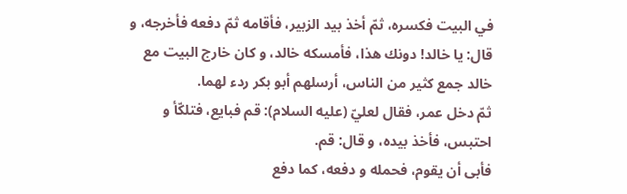في البيت فكسره، ثمّ أخذ بيد الزبير، فأقامه ثمّ دفعه فأخرجه، و قال: يا خالد! دونك هذا، فأمسكه خالد، و كان خارج البيت مع خالد جمع كثير من الناس، أرسلهم أبو بكر ردء لهما.
ثمّ دخل عمر، فقال لعليّ (عليه السلام): قم فبايع، فتلكّأ و احتبس، فأخذ بيده، و قال: قم.
فأبى أن يقوم، فحمله و دفعه، كما دفع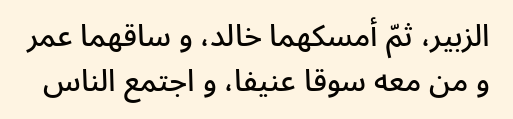الزبير، ثمّ أمسكهما خالد، و ساقهما عمر و من معه سوقا عنيفا، و اجتمع الناس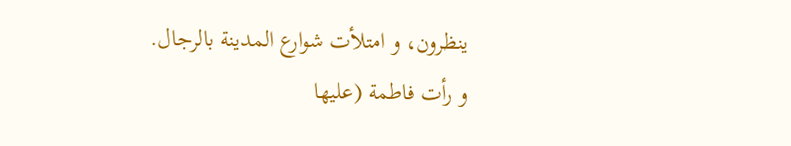ينظرون، و امتلأت شوارع المدينة بالرجال.
و رأت فاطمة (عليها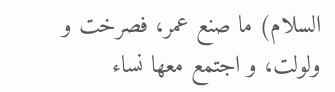السلام) ما صنع عمر، فصرخت و ولولت، و اجتمع معها نساء